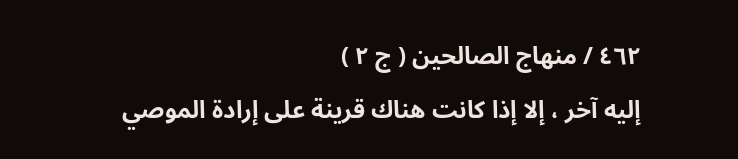٤٦٢ / منهاج الصالحين ( ج ٢ )
إليه آخر ، إلا إذا كانت هناك قرينة على إرادة الموصي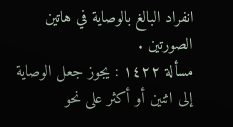انفراد البالغ بالوصاية في هاتين
الصورتين .
مسألة ١٤٢٢ : يجوز جعل الوصاية إلى اثنين أو أكثر على نحو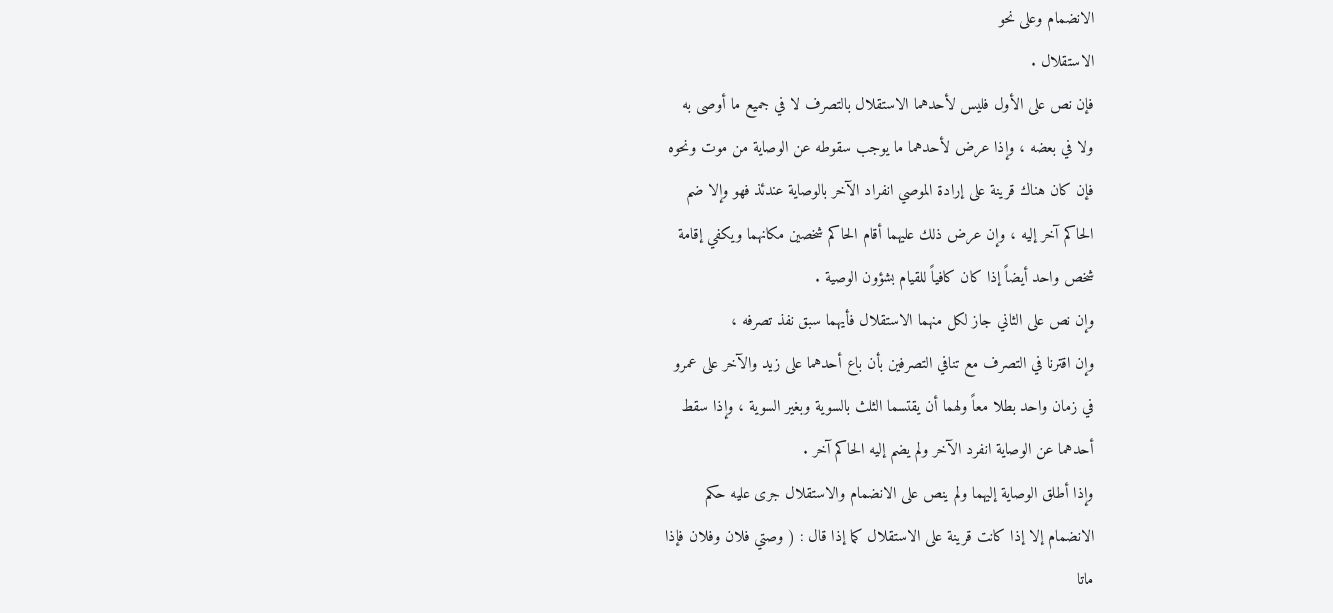الانضمام وعلى نحو
الاستقلال .
فإن نص على الأول فليس لأحدهما الاستقلال بالتصرف لا في جميع ما أوصى به
ولا في بعضه ، وإذا عرض لأحدهما ما يوجب سقوطه عن الوصاية من موت ونحوه
فإن كان هناك قرينة على إرادة الموصي انفراد الآخر بالوصاية عندئذ فهو وإلا ضم
الحاكم آخر إليه ، وإن عرض ذلك عليهما أقام الحاكم شخصين مكانهما ويكفي إقامة
شخص واحد أيضاً إذا كان كافياً للقيام بشؤون الوصية .
وإن نص على الثاني جاز لكل منهما الاستقلال فأيهما سبق نفذ تصرفه ،
وإن اقترنا في التصرف مع تنافي التصرفين بأن باع أحدهما على زيد والآخر على عمرو
في زمان واحد بطلا معاً ولهما أن يقتسما الثلث بالسوية وبغير السوية ، وإذا سقط
أحدهما عن الوصاية انفرد الآخر ولم يضم إليه الحاكم آخر .
وإذا أطلق الوصاية إليهما ولم ينص على الانضمام والاستقلال جرى عليه حكم
الانضمام إلا إذا كانت قرينة على الاستقلال كما إذا قال : ( وصتي فلان وفلان فإذا
ماتا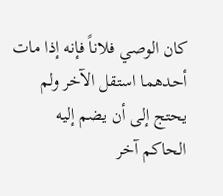كان الوصي فلاناً فإنه إذا مات أحدهما استقل الآخر ولم يحتج إلى أن يضم إليه
الحاكم آخر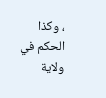، وكذا الحكم في ولاية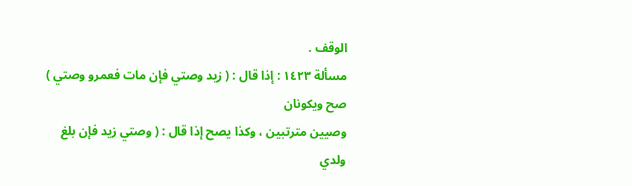الوقف .
مسألة ١٤٢٣ : إذا قال : ( زيد وصتي فإن مات فعمرو وصتي ) صح ويكونان
وصيين مترتبين ، وكذا يصح إذا قال : ( وصتي زيد فإن بلغ ولدي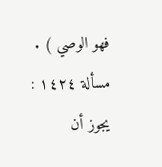فهو الوصي ) .
مسألة ١٤٢٤ : يجوز أن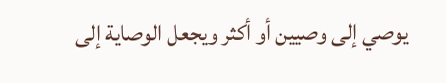يوصي إلى وصيين أو أكثر ويجعل الوصاية إلى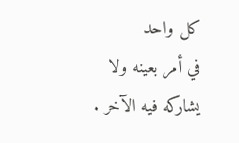كل واحد
في أمر بعينه ولا يشاركه فيه الآخر .